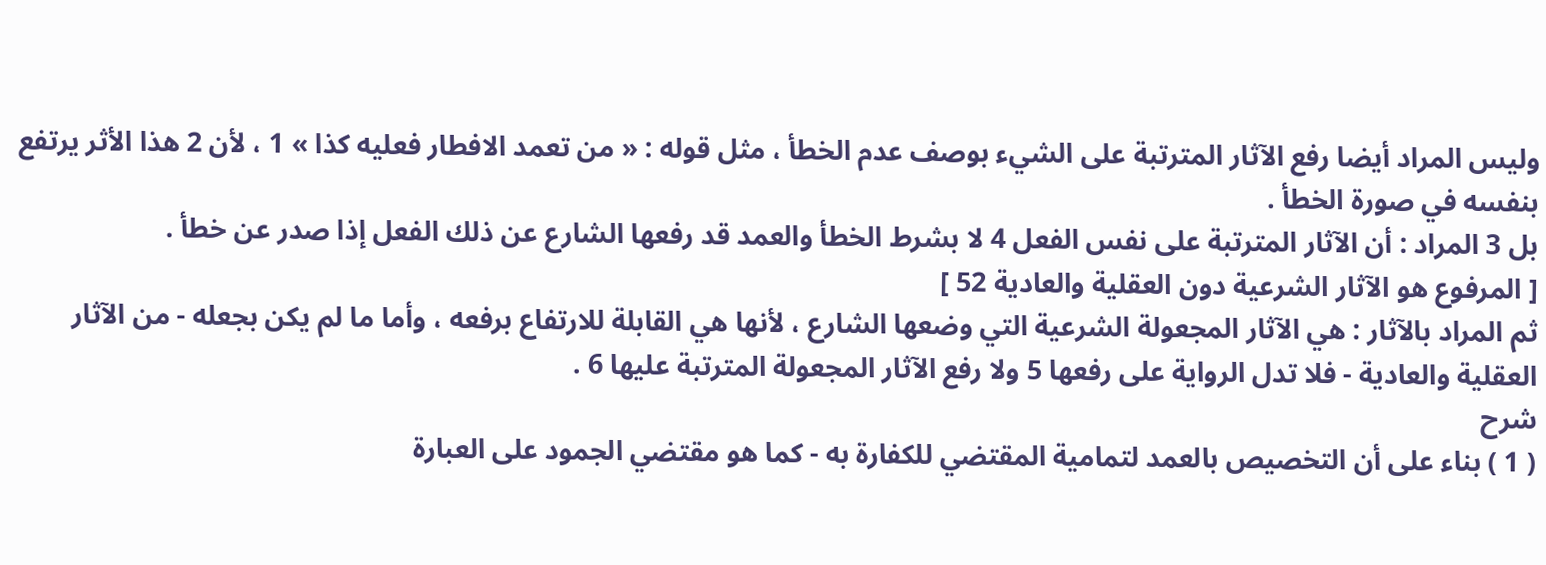وليس المراد أيضا رفع الآثار المترتبة على الشيء بوصف عدم الخطأ ، مثل قوله : « من تعمد الافطار فعليه كذا » 1 ، لأن 2 هذا الأثر يرتفع بنفسه في صورة الخطأ .
بل 3 المراد : أن الآثار المترتبة على نفس الفعل 4 لا بشرط الخطأ والعمد قد رفعها الشارع عن ذلك الفعل إذا صدر عن خطأ .
[ المرفوع هو الآثار الشرعية دون العقلية والعادية 52 ]
ثم المراد بالآثار : هي الآثار المجعولة الشرعية التي وضعها الشارع ، لأنها هي القابلة للارتفاع برفعه ، وأما ما لم يكن بجعله - من الآثار العقلية والعادية - فلا تدل الرواية على رفعها 5 ولا رفع الآثار المجعولة المترتبة عليها 6 .
شرح
( 1 ) بناء على أن التخصيص بالعمد لتمامية المقتضي للكفارة به - كما هو مقتضي الجمود على العبارة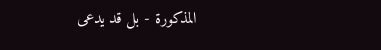المذكورة - بل قد يدعى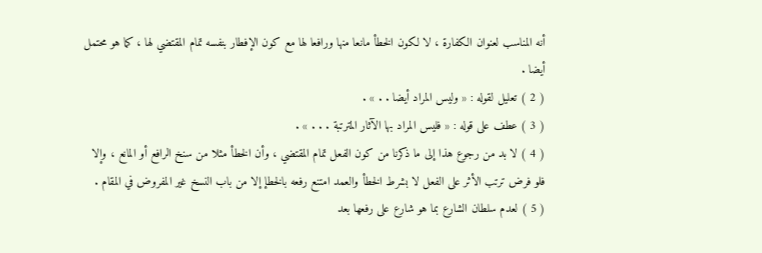أنه المناسب لعنوان الكفارة ، لا لكون الخطأ مانعا منها ورافعا لها مع كون الإفطار بنفسه تمام المقتضي لها ، كما هو محتمل أيضا .
( 2 ) تعليل لقوله : « وليس المراد أيضا . . » .
( 3 ) عطف على قوله : « فليس المراد بها الآثار المترتبة . . . » .
( 4 ) لا بد من رجوع هذا إلى ما ذكرنا من كون الفعل تمام المقتضي ، وأن الخطأ مثلا من سنخ الرافع أو المانع ، وإلا فلو فرض ترتب الأثر على الفعل لا بشرط الخطأ والعمد امتنع رفعه بالخطإ إلا من باب النسخ غير المفروض في المقام .
( 5 ) لعدم سلطان الشارع بما هو شارع على رفعها بعد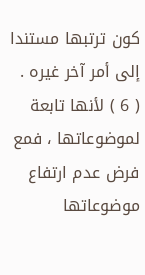كون ترتبها مستندا إلى أمر آخر غيره .
( 6 ) لأنها تابعة لموضوعاتها ، فمع فرض عدم ارتفاع موضوعاتها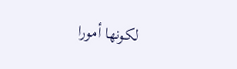لكونها أمورا